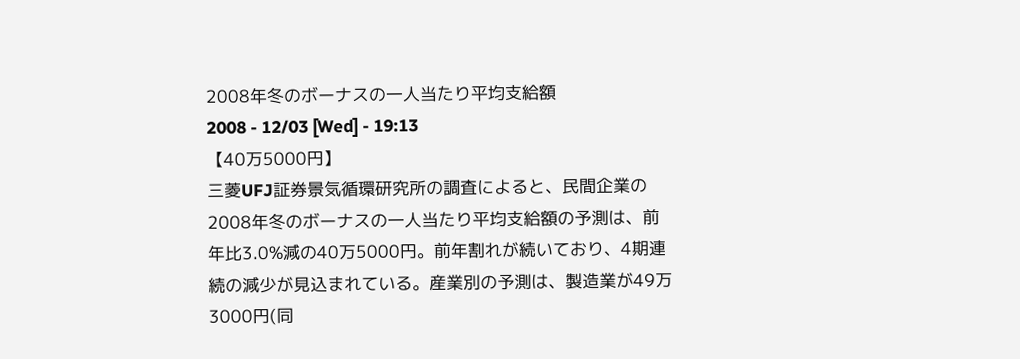2008年冬のボーナスの一人当たり平均支給額
2008 - 12/03 [Wed] - 19:13
【40万5000円】
三菱UFJ証券景気循環研究所の調査によると、民間企業の2008年冬のボーナスの一人当たり平均支給額の予測は、前年比3.0%減の40万5000円。前年割れが続いており、4期連続の減少が見込まれている。産業別の予測は、製造業が49万3000円(同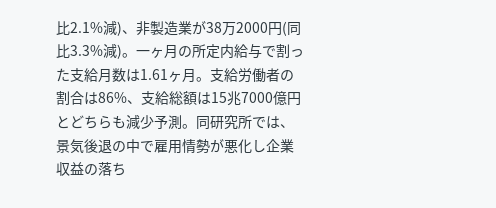比2.1%減)、非製造業が38万2000円(同比3.3%減)。一ヶ月の所定内給与で割った支給月数は1.61ヶ月。支給労働者の割合は86%、支給総額は15兆7000億円とどちらも減少予測。同研究所では、景気後退の中で雇用情勢が悪化し企業収益の落ち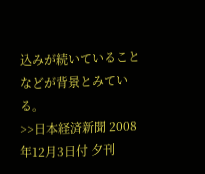込みが続いていることなどが背景とみている。
>>日本経済新聞 2008年12月3日付 夕刊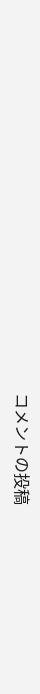コメントの投稿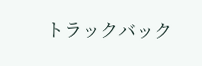トラックバック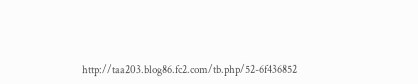http://taa203.blog86.fc2.com/tb.php/52-6f436852